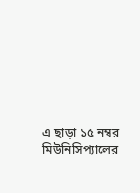এ ছাড়া ১৫ নম্বর মিউনিসিপ্যালের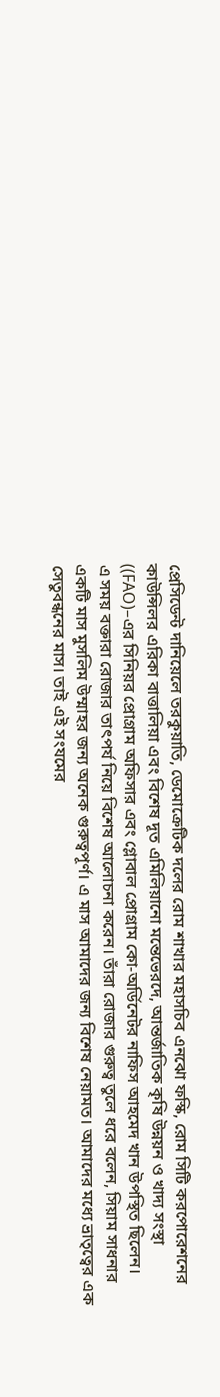প্রেসিডেন্ট দানিয়েলে তরকুয়াতি, ডেমোক্রেটিক দলের রোম শাখার মহাসচিব এনঝো ফস্কি, রোম সিটি করপোরেশনের কাউন্সিলর এরিকা বাত্তালিয়া এবং বিশেষ দূত এমিলিয়ানো মন্তেভেরদে, আন্তর্জাতিক কৃষি উন্নয়ন ও খাদ্য সংস্থা ((FAO)–এর সিনিয়র প্রোগ্রাম অফিসার এবং গ্লোবাল প্রোগ্রাম কো-অর্ডিনেটর নাফিস আহমেদ খান উপস্থিত ছিলেন।
এ সময় বক্তারা রোজার তাৎপর্য নিয়ে বিশেষ আলোচনা করেন। তাঁরা রোজার গুরুত্ব তুলে ধরে বলেন, সিয়াম সাধনার একটি মাস মুসলিম উম্মাহর জন্য অনেক গুরুত্বপূর্ণ। এ মাস আমাদের জন্য বিশেষ নেয়ামত। আমাদের মধ্যে ভ্রাতৃত্বের এক সেতুবন্ধনের মাস। তাই এই সংযমের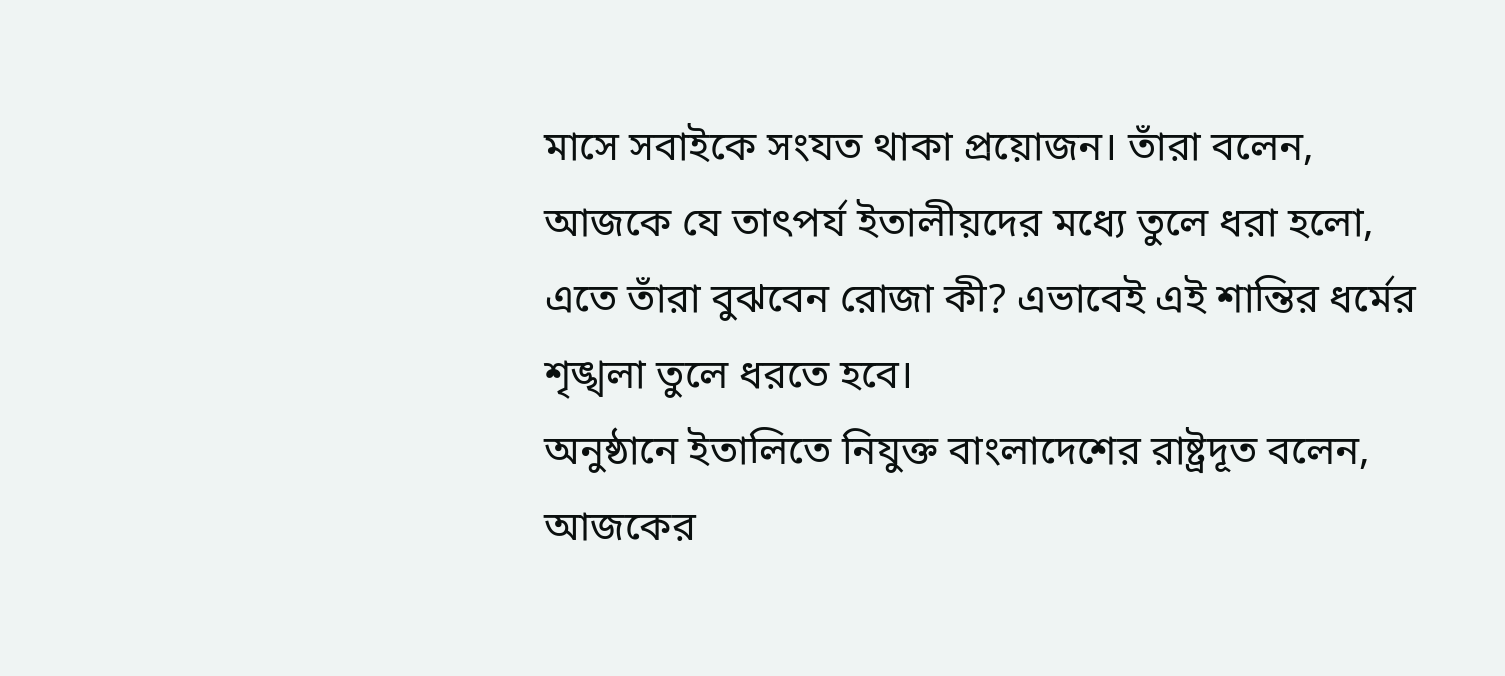মাসে সবাইকে সংযত থাকা প্রয়োজন। তাঁরা বলেন, আজকে যে তাৎপর্য ইতালীয়দের মধ্যে তুলে ধরা হলো, এতে তাঁরা বুঝবেন রোজা কী? এভাবেই এই শান্তির ধর্মের শৃঙ্খলা তুলে ধরতে হবে।
অনুষ্ঠানে ইতালিতে নিযুক্ত বাংলাদেশের রাষ্ট্রদূত বলেন, আজকের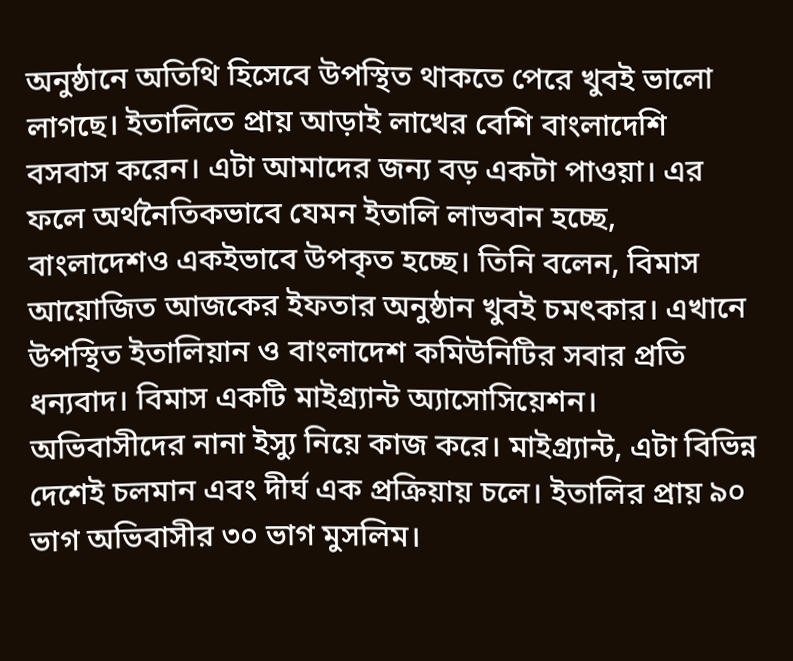অনুষ্ঠানে অতিথি হিসেবে উপস্থিত থাকতে পেরে খুবই ভালো লাগছে। ইতালিতে প্রায় আড়াই লাখের বেশি বাংলাদেশি বসবাস করেন। এটা আমাদের জন্য বড় একটা পাওয়া। এর ফলে অর্থনৈতিকভাবে যেমন ইতালি লাভবান হচ্ছে, বাংলাদেশও একইভাবে উপকৃত হচ্ছে। তিনি বলেন, বিমাস আয়োজিত আজকের ইফতার অনুষ্ঠান খুবই চমৎকার। এখানে উপস্থিত ইতালিয়ান ও বাংলাদেশ কমিউনিটির সবার প্রতি ধন্যবাদ। বিমাস একটি মাইগ্র্যান্ট অ্যাসোসিয়েশন। অভিবাসীদের নানা ইস্যু নিয়ে কাজ করে। মাইগ্র্যান্ট, এটা বিভিন্ন দেশেই চলমান এবং দীর্ঘ এক প্রক্রিয়ায় চলে। ইতালির প্রায় ৯০ ভাগ অভিবাসীর ৩০ ভাগ মুসলিম।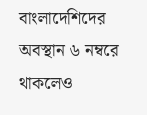বাংলাদেশিদের অবস্থান ৬ নম্বরে থাকলেও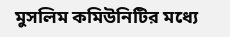মুসলিম কমিউনিটির মধ্যে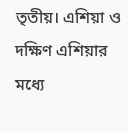তৃতীয়। এশিয়া ও দক্ষিণ এশিয়ার মধ্যে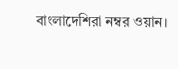বাংলাদেশিরা নম্বর ওয়ান।